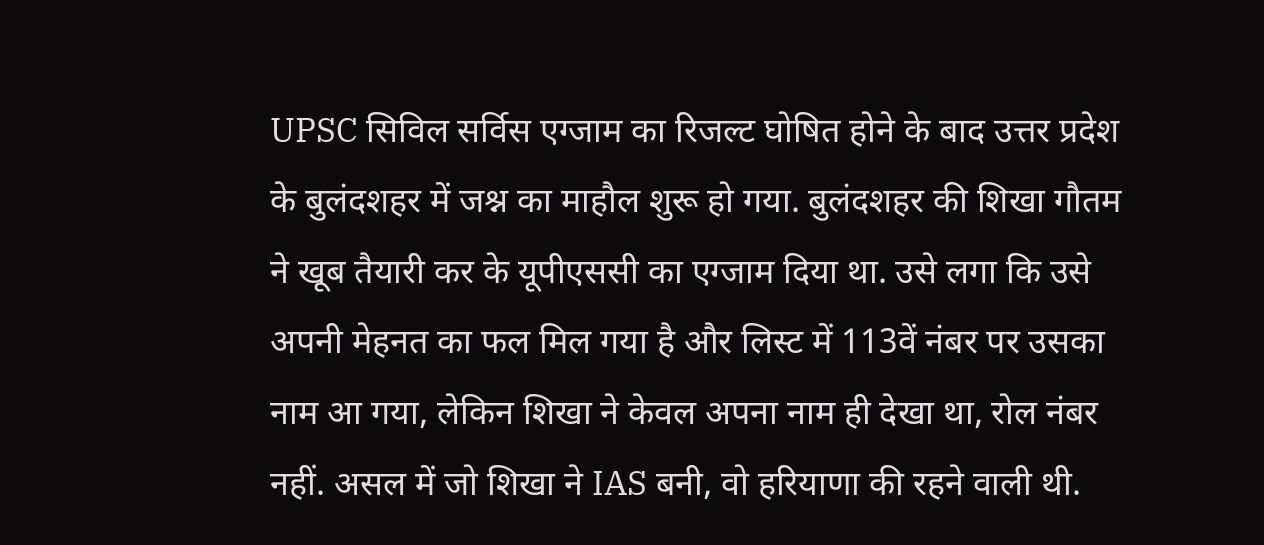UPSC सिविल सर्विस एग्जाम का रिजल्ट घोषित होने के बाद उत्तर प्रदेश के बुलंदशहर में जश्न का माहौल शुरू हो गया. बुलंदशहर की शिखा गौतम ने खूब तैयारी कर के यूपीएससी का एग्जाम दिया था. उसे लगा कि उसे अपनी मेहनत का फल मिल गया है और लिस्ट में 113वें नंबर पर उसका नाम आ गया, लेकिन शिखा ने केवल अपना नाम ही देखा था, रोल नंबर नहीं. असल में जो शिखा ने IAS बनी, वो हरियाणा की रहने वाली थी.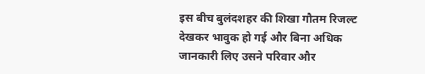इस बीच बुलंदशहर की शिखा गौतम रिजल्ट देखकर भावुक हो गई और बिना अधिक जानकारी लिए उसने परिवार और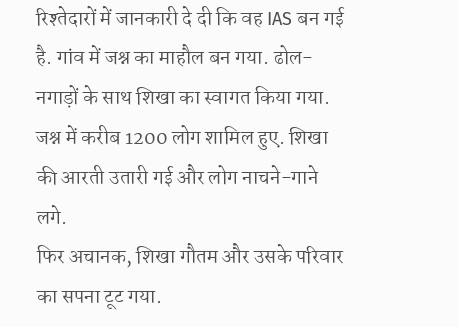रिश्तेदारों में जानकारी दे दी कि वह IAS बन गई है. गांव में जश्न का माहौल बन गया. ढोल-नगाड़ों के साथ शिखा का स्वागत किया गया. जश्न में करीब 1200 लोग शामिल हुए. शिखा की आरती उतारी गई और लोग नाचने-गाने लगे.
फिर अचानक, शिखा गौतम और उसके परिवार का सपना टूट गया.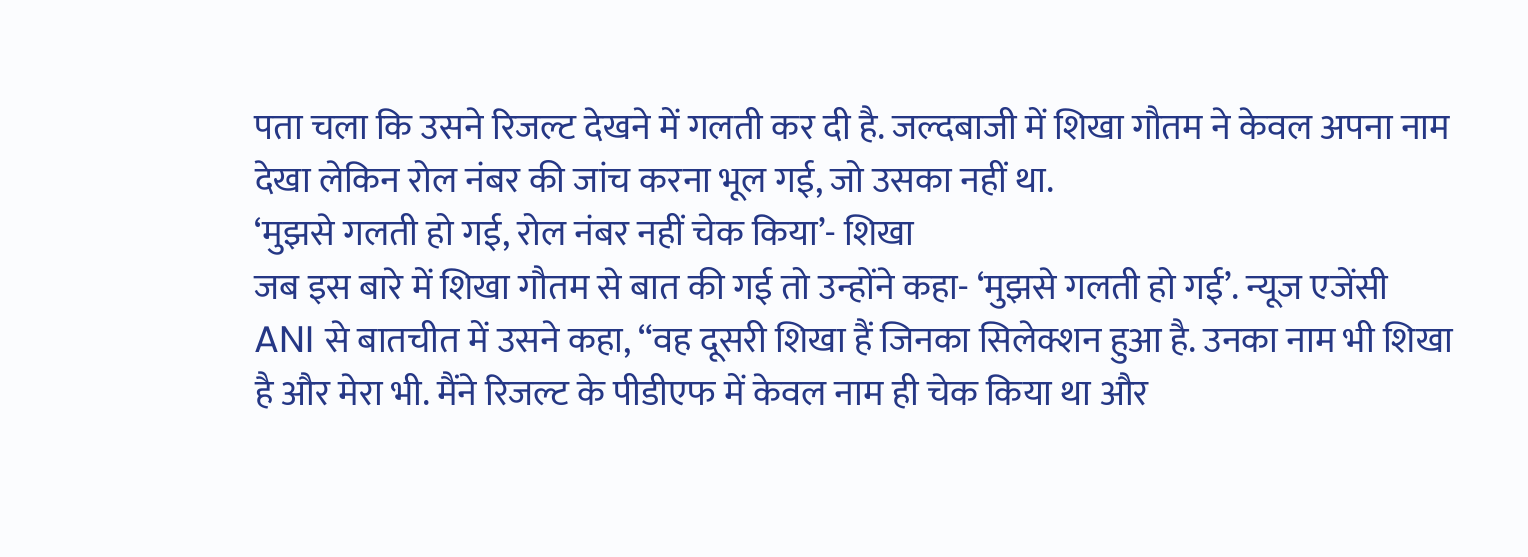पता चला कि उसने रिजल्ट देखने में गलती कर दी है. जल्दबाजी में शिखा गौतम ने केवल अपना नाम देखा लेकिन रोल नंबर की जांच करना भूल गई, जो उसका नहीं था.
‘मुझसे गलती हो गई, रोल नंबर नहीं चेक किया’- शिखा
जब इस बारे में शिखा गौतम से बात की गई तो उन्होंने कहा- ‘मुझसे गलती हो गई’. न्यूज एजेंसी ANI से बातचीत में उसने कहा, “वह दूसरी शिखा हैं जिनका सिलेक्शन हुआ है. उनका नाम भी शिखा है और मेरा भी. मैंने रिजल्ट के पीडीएफ में केवल नाम ही चेक किया था और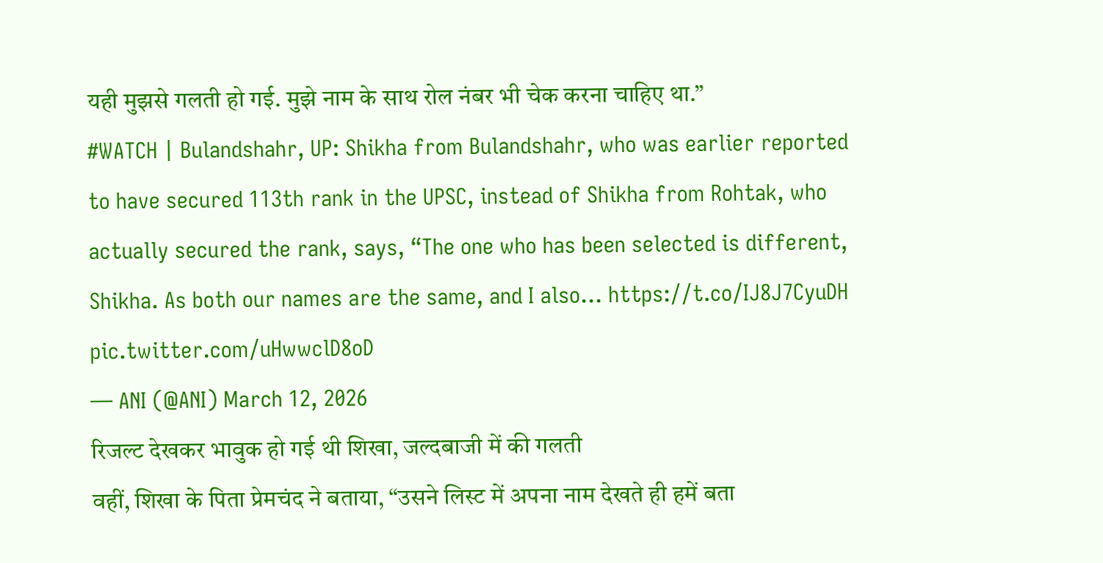यही मुझसे गलती हो गई. मुझे नाम के साथ रोल नंबर भी चेक करना चाहिए था.”
#WATCH | Bulandshahr, UP: Shikha from Bulandshahr, who was earlier reported to have secured 113th rank in the UPSC, instead of Shikha from Rohtak, who actually secured the rank, says, “The one who has been selected is different, Shikha. As both our names are the same, and I also… https://t.co/IJ8J7CyuDH pic.twitter.com/uHwwclD8oD
— ANI (@ANI) March 12, 2026
रिजल्ट देखकर भावुक हो गई थी शिखा, जल्दबाजी में की गलती
वहीं, शिखा के पिता प्रेमचंद ने बताया, “उसने लिस्ट में अपना नाम देखते ही हमें बता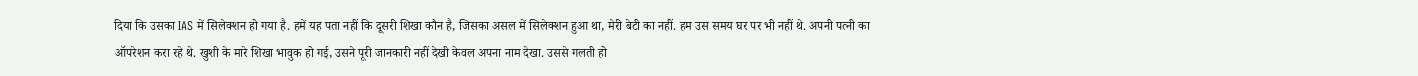दिया कि उसका IAS में सिलेक्शन हो गया है. हमें यह पता नहीं कि दूसरी शिखा कौन है, जिसका असल में सिलेक्शन हुआ था, मेरी बेटी का नहीं. हम उस समय घर पर भी नहीं थे. अपनी पत्नी का ऑपरेशन करा रहे थे. खुशी के मारे शिखा भावुक हो गई, उसने पूरी जानकारी नहीं देखी केवल अपना नाम देखा. उससे गलती हो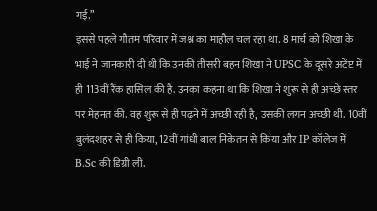गई.”
इससे पहले गौतम परिवार में जश्न का माहौल चल रहा था. 8 मार्च को शिखा के भाई ने जानकारी दी थी कि उनकी तीसरी बहन शिखा ने UPSC के दूसरे अटेंप्ट में ही 113वीं रैंक हासिल की है. उनका कहना था कि शिखा ने शुरू से ही अच्छे स्तर पर मेहनत की. वह शुरू से ही पढ़ने में अच्छी रही है, उसकी लगन अच्छी थी. 10वीं बुलंदशहर से ही किया, 12वीं गांधी बाल निकेतन से किया और IP कॉलेज में B.Sc की डिग्री ली.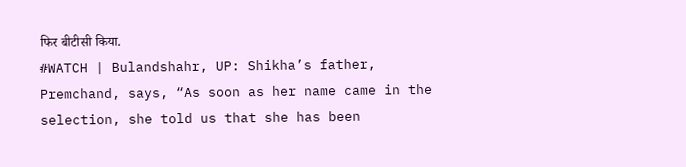फिर बीटीसी किया.
#WATCH | Bulandshahr, UP: Shikha’s father, Premchand, says, “As soon as her name came in the selection, she told us that she has been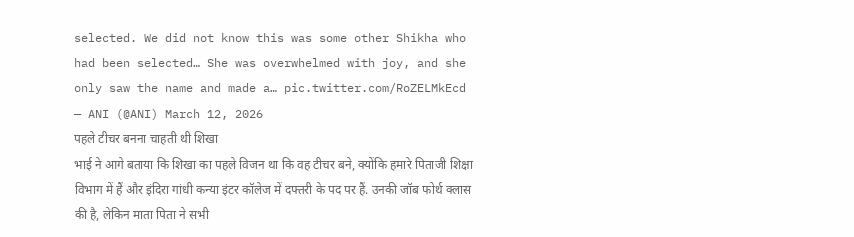selected. We did not know this was some other Shikha who had been selected… She was overwhelmed with joy, and she only saw the name and made a… pic.twitter.com/RoZELMkEcd
— ANI (@ANI) March 12, 2026
पहले टीचर बनना चाहती थी शिखा
भाई ने आगे बताया कि शिखा का पहले विजन था कि वह टीचर बने, क्योंकि हमारे पिताजी शिक्षा विभाग में हैं और इंदिरा गांधी कन्या इंटर कॉलेज में दफ्तरी के पद पर हैं. उनकी जॉब फोर्थ क्लास की है, लेकिन माता पिता ने सभी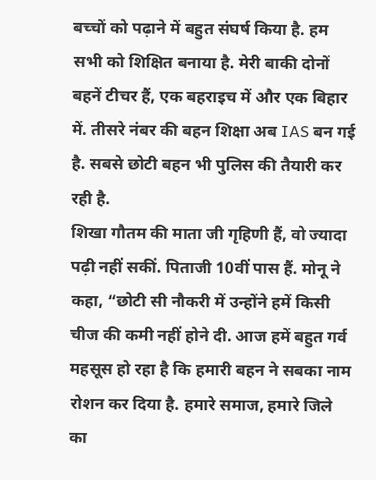बच्चों को पढ़ाने में बहुत संघर्ष किया है. हम सभी को शिक्षित बनाया है. मेरी बाकी दोनों बहनें टीचर हैं, एक बहराइच में और एक बिहार में. तीसरे नंबर की बहन शिक्षा अब IAS बन गई है. सबसे छोटी बहन भी पुलिस की तैयारी कर रही है.
शिखा गौतम की माता जी गृहिणी हैं, वो ज्यादा पढ़ी नहीं सकीं. पिताजी 10वीं पास हैं. मोनू ने कहा, “छोटी सी नौकरी में उन्होंने हमें किसी चीज की कमी नहीं होने दी. आज हमें बहुत गर्व महसूस हो रहा है कि हमारी बहन ने सबका नाम रोशन कर दिया है. हमारे समाज, हमारे जिले का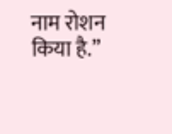नाम रोशन किया है.”